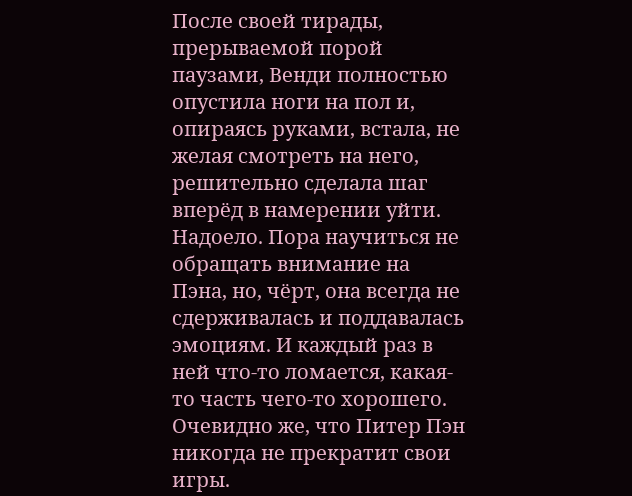После своей тирады, прерываемой порой паузами, Венди полностью опустила ноги на пол и, опираясь руками, встала, не желая смотреть на него, решительно сделала шаг вперёд в намерении уйти. Надоело. Пора научиться не обращать внимание на Пэна, но, чёрт, она всегда не сдерживалась и поддавалась эмоциям. И каждый раз в ней что-то ломается, какая-то часть чего-то хорошего. Очевидно же, что Питер Пэн никогда не прекратит свои игры.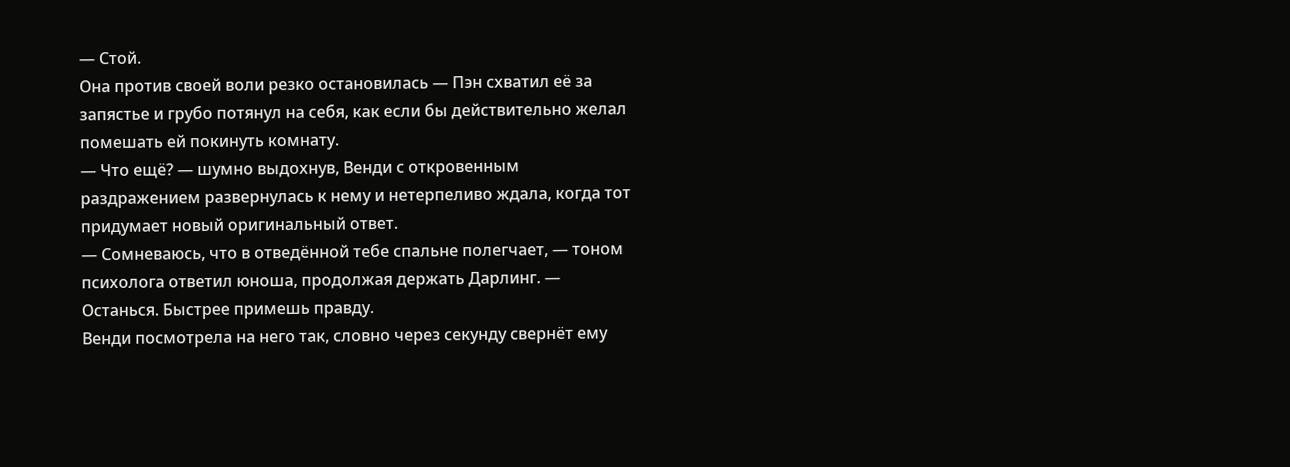— Стой.
Она против своей воли резко остановилась — Пэн схватил её за запястье и грубо потянул на себя, как если бы действительно желал помешать ей покинуть комнату.
— Что ещё? — шумно выдохнув, Венди с откровенным раздражением развернулась к нему и нетерпеливо ждала, когда тот придумает новый оригинальный ответ.
— Сомневаюсь, что в отведённой тебе спальне полегчает, — тоном психолога ответил юноша, продолжая держать Дарлинг. — Останься. Быстрее примешь правду.
Венди посмотрела на него так, словно через секунду свернёт ему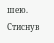шею. Стиснув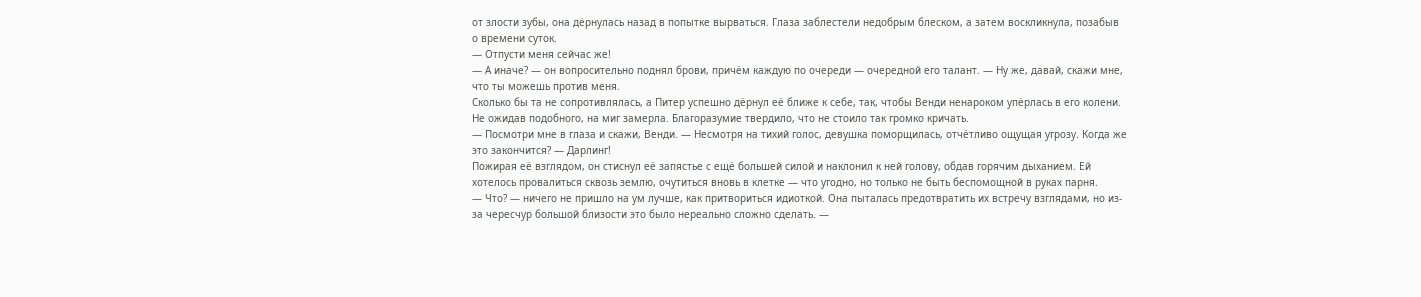от злости зубы, она дёрнулась назад в попытке вырваться. Глаза заблестели недобрым блеском, а затем воскликнула, позабыв о времени суток.
— Отпусти меня сейчас же!
— А иначе? — он вопросительно поднял брови, причём каждую по очереди — очередной его талант. — Ну же, давай, скажи мне, что ты можешь против меня.
Сколько бы та не сопротивлялась, а Питер успешно дёрнул её ближе к себе, так, чтобы Венди ненароком упёрлась в его колени. Не ожидав подобного, на миг замерла. Благоразумие твердило, что не стоило так громко кричать.
— Посмотри мне в глаза и скажи, Венди. — Несмотря на тихий голос, девушка поморщилась, отчётливо ощущая угрозу. Когда же это закончится? — Дарлинг!
Пожирая её взглядом, он стиснул её запястье с ещё большей силой и наклонил к ней голову, обдав горячим дыханием. Ей хотелось провалиться сквозь землю, очутиться вновь в клетке — что угодно, но только не быть беспомощной в руках парня.
— Что? — ничего не пришло на ум лучше, как притвориться идиоткой. Она пыталась предотвратить их встречу взглядами, но из-за чересчур большой близости это было нереально сложно сделать. —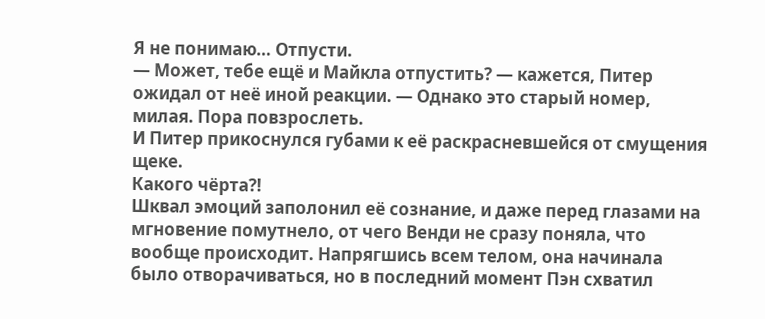Я не понимаю… Отпусти.
— Может, тебе ещё и Майкла отпустить? — кажется, Питер ожидал от неё иной реакции. — Однако это старый номер, милая. Пора повзрослеть.
И Питер прикоснулся губами к её раскрасневшейся от смущения щеке.
Какого чёрта?!
Шквал эмоций заполонил её сознание, и даже перед глазами на мгновение помутнело, от чего Венди не сразу поняла, что вообще происходит. Напрягшись всем телом, она начинала было отворачиваться, но в последний момент Пэн схватил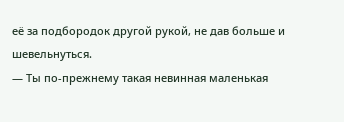её за подбородок другой рукой, не дав больше и шевельнуться.
— Ты по-прежнему такая невинная маленькая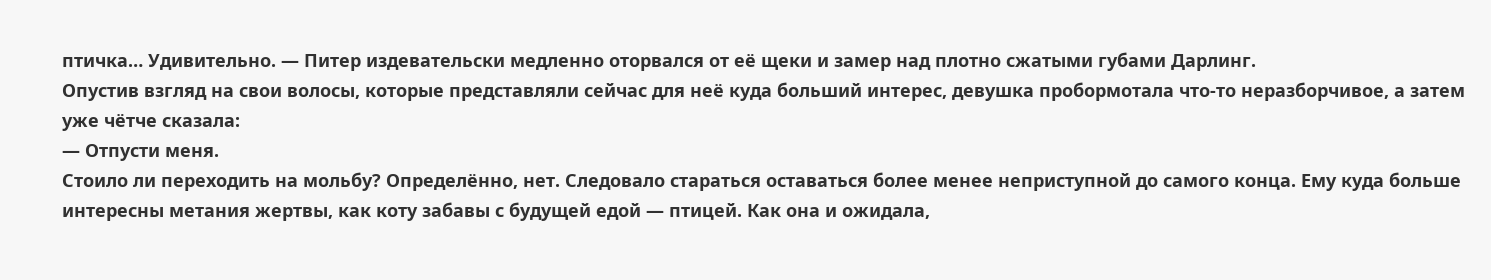птичка… Удивительно. — Питер издевательски медленно оторвался от её щеки и замер над плотно сжатыми губами Дарлинг.
Опустив взгляд на свои волосы, которые представляли сейчас для неё куда больший интерес, девушка пробормотала что-то неразборчивое, а затем уже чётче сказала:
— Отпусти меня.
Стоило ли переходить на мольбу? Определённо, нет. Следовало стараться оставаться более менее неприступной до самого конца. Ему куда больше интересны метания жертвы, как коту забавы с будущей едой — птицей. Как она и ожидала,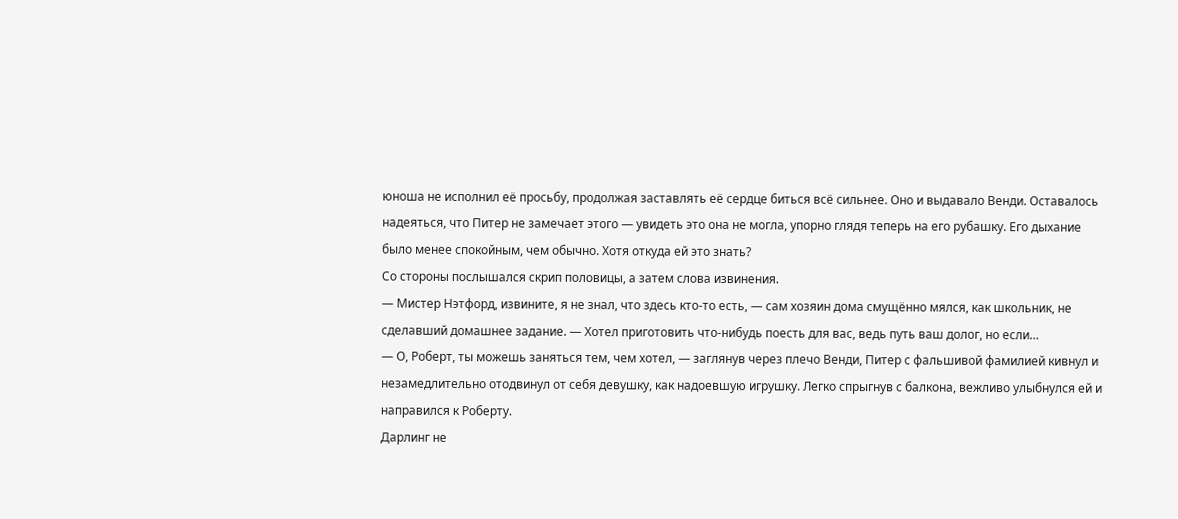юноша не исполнил её просьбу, продолжая заставлять её сердце биться всё сильнее. Оно и выдавало Венди. Оставалось надеяться, что Питер не замечает этого — увидеть это она не могла, упорно глядя теперь на его рубашку. Его дыхание было менее спокойным, чем обычно. Хотя откуда ей это знать?
Со стороны послышался скрип половицы, а затем слова извинения.
— Мистер Нэтфорд, извините, я не знал, что здесь кто-то есть, — сам хозяин дома смущённо мялся, как школьник, не сделавший домашнее задание. — Хотел приготовить что-нибудь поесть для вас, ведь путь ваш долог, но если…
— О, Роберт, ты можешь заняться тем, чем хотел, — заглянув через плечо Венди, Питер с фальшивой фамилией кивнул и незамедлительно отодвинул от себя девушку, как надоевшую игрушку. Легко спрыгнув с балкона, вежливо улыбнулся ей и направился к Роберту.
Дарлинг не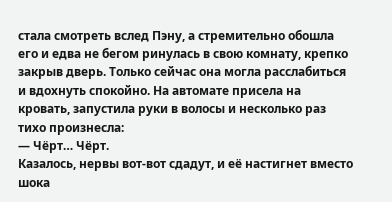стала смотреть вслед Пэну, а стремительно обошла его и едва не бегом ринулась в свою комнату, крепко закрыв дверь. Только сейчас она могла расслабиться и вдохнуть спокойно. На автомате присела на кровать, запустила руки в волосы и несколько раз тихо произнесла:
— Чёрт… Чёрт.
Казалось, нервы вот-вот сдадут, и её настигнет вместо шока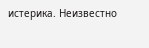истерика. Неизвестно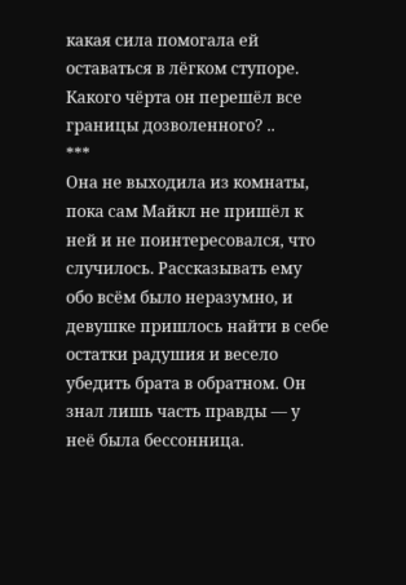какая сила помогала ей оставаться в лёгком ступоре.
Какого чёрта он перешёл все границы дозволенного? ..
***
Она не выходила из комнаты, пока сам Майкл не пришёл к ней и не поинтересовался, что случилось. Рассказывать ему обо всём было неразумно, и девушке пришлось найти в себе остатки радушия и весело убедить брата в обратном. Он знал лишь часть правды — у неё была бессонница.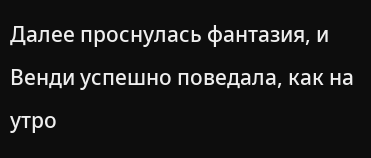Далее проснулась фантазия, и Венди успешно поведала, как на утро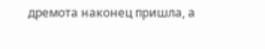дремота наконец пришла, а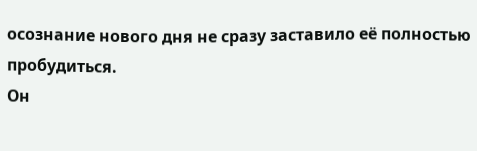осознание нового дня не сразу заставило её полностью пробудиться.
Он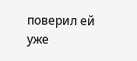поверил ей уже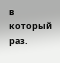в который раз.